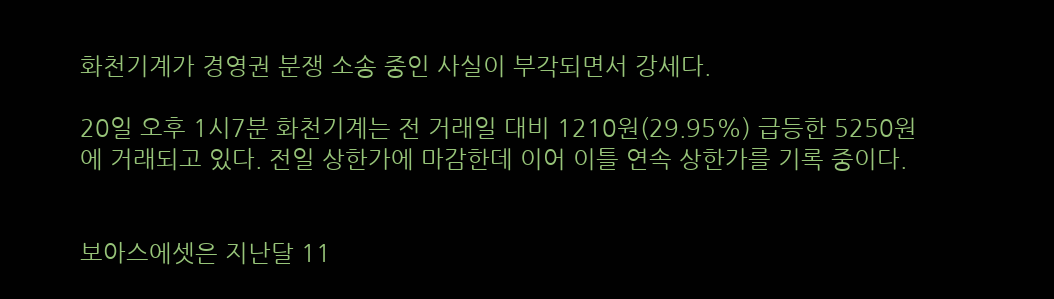화천기계가 경영권 분쟁 소송 중인 사실이 부각되면서 강세다.

20일 오후 1시7분 화천기계는 전 거래일 대비 1210원(29.95%) 급등한 5250원에 거래되고 있다. 전일 상한가에 마감한데 이어 이틀 연속 상한가를 기록 중이다.


보아스에셋은 지난달 11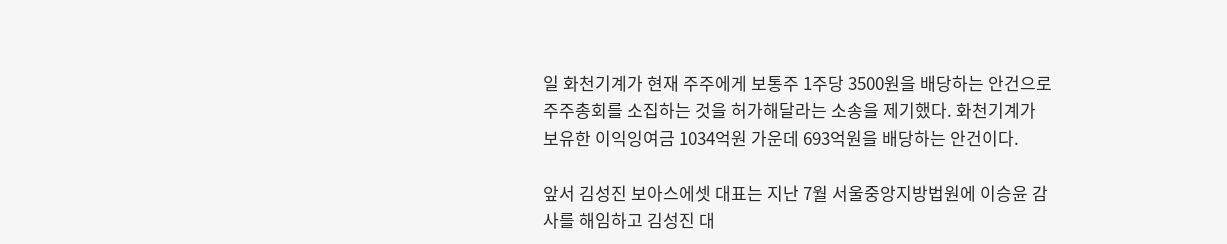일 화천기계가 현재 주주에게 보통주 1주당 3500원을 배당하는 안건으로 주주총회를 소집하는 것을 허가해달라는 소송을 제기했다. 화천기계가 보유한 이익잉여금 1034억원 가운데 693억원을 배당하는 안건이다.

앞서 김성진 보아스에셋 대표는 지난 7월 서울중앙지방법원에 이승윤 감사를 해임하고 김성진 대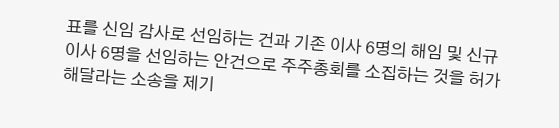표를 신임 감사로 선임하는 건과 기존 이사 6명의 해임 및 신규 이사 6명을 선임하는 안건으로 주주총회를 소집하는 것을 허가해달라는 소송을 제기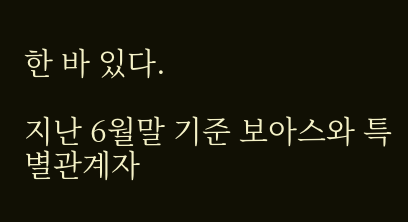한 바 있다.

지난 6월말 기준 보아스와 특별관계자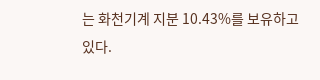는 화천기계 지분 10.43%를 보유하고 있다.